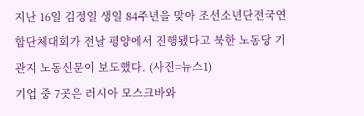지난 16일 김정일 생일 84주년을 맞아 조선소년단전국연합단체대회가 전날 평양에서 진행됐다고 북한 노동당 기관지 노동신문이 보도했다. (사진=뉴스1)
기업 중 7곳은 러시아 모스크바와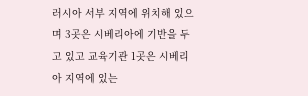러시아 서부 지역에 위치해 있으며 3곳은 시베리아에 기반을 두고 있고 교육기관 1곳은 시베리아 지역에 있는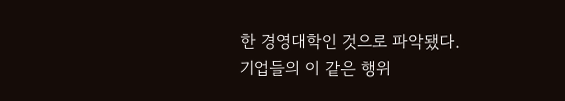한 경영대학인 것으로 파악됐다.
기업들의 이 같은 행위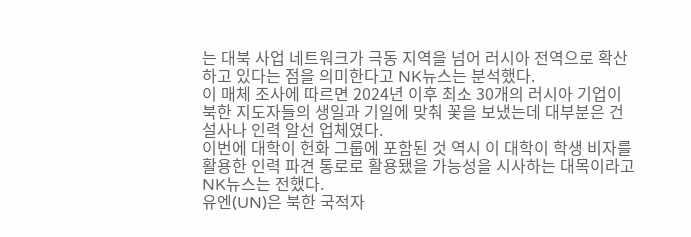는 대북 사업 네트워크가 극동 지역을 넘어 러시아 전역으로 확산하고 있다는 점을 의미한다고 NK뉴스는 분석했다.
이 매체 조사에 따르면 2024년 이후 최소 30개의 러시아 기업이 북한 지도자들의 생일과 기일에 맞춰 꽃을 보냈는데 대부분은 건설사나 인력 알선 업체였다.
이번에 대학이 헌화 그룹에 포함된 것 역시 이 대학이 학생 비자를 활용한 인력 파견 통로로 활용됐을 가능성을 시사하는 대목이라고 NK뉴스는 전했다.
유엔(UN)은 북한 국적자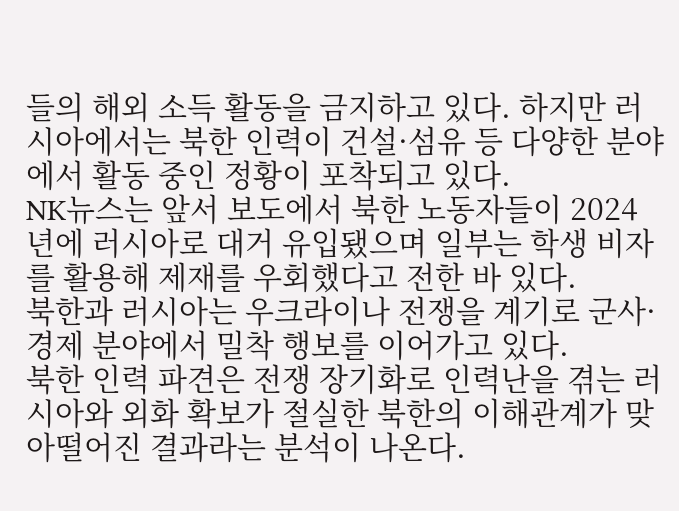들의 해외 소득 활동을 금지하고 있다. 하지만 러시아에서는 북한 인력이 건설·섬유 등 다양한 분야에서 활동 중인 정황이 포착되고 있다.
NK뉴스는 앞서 보도에서 북한 노동자들이 2024년에 러시아로 대거 유입됐으며 일부는 학생 비자를 활용해 제재를 우회했다고 전한 바 있다.
북한과 러시아는 우크라이나 전쟁을 계기로 군사·경제 분야에서 밀착 행보를 이어가고 있다.
북한 인력 파견은 전쟁 장기화로 인력난을 겪는 러시아와 외화 확보가 절실한 북한의 이해관계가 맞아떨어진 결과라는 분석이 나온다.